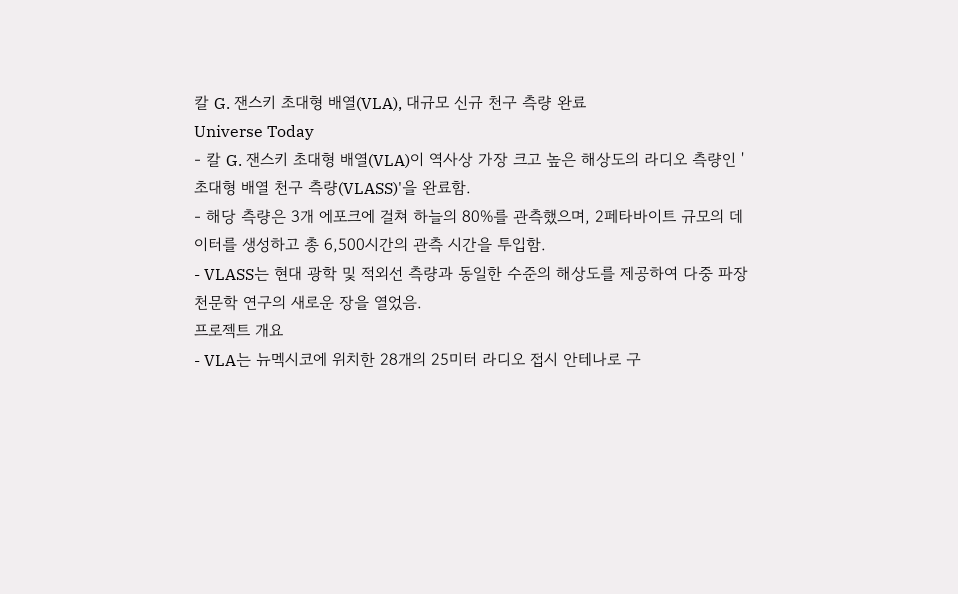칼 G. 잰스키 초대형 배열(VLA), 대규모 신규 천구 측량 완료
Universe Today
- 칼 G. 잰스키 초대형 배열(VLA)이 역사상 가장 크고 높은 해상도의 라디오 측량인 '초대형 배열 천구 측량(VLASS)'을 완료함.
- 해당 측량은 3개 에포크에 걸쳐 하늘의 80%를 관측했으며, 2페타바이트 규모의 데이터를 생성하고 총 6,500시간의 관측 시간을 투입함.
- VLASS는 현대 광학 및 적외선 측량과 동일한 수준의 해상도를 제공하여 다중 파장 천문학 연구의 새로운 장을 열었음.
프로젝트 개요
- VLA는 뉴멕시코에 위치한 28개의 25미터 라디오 접시 안테나로 구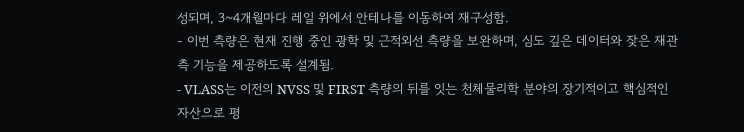성되며, 3~4개월마다 레일 위에서 안테나를 이동하여 재구성함.
- 이번 측량은 현재 진행 중인 광학 및 근적외선 측량을 보완하며, 심도 깊은 데이터와 잦은 재관측 기능을 제공하도록 설계됨.
- VLASS는 이전의 NVSS 및 FIRST 측량의 뒤를 잇는 천체물리학 분야의 장기적이고 핵심적인 자산으로 평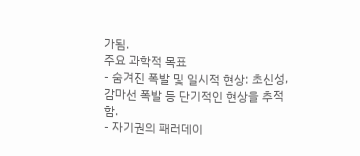가됨.
주요 과학적 목표
- 숨겨진 폭발 및 일시적 현상: 초신성, 감마선 폭발 등 단기적인 현상을 추적함.
- 자기권의 패러데이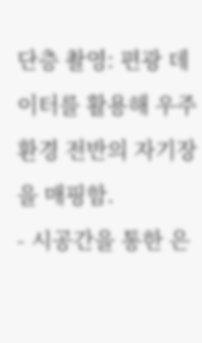단층 촬영: 편광 데이터를 활용해 우주 환경 전반의 자기장을 매핑함.
- 시공간을 통한 은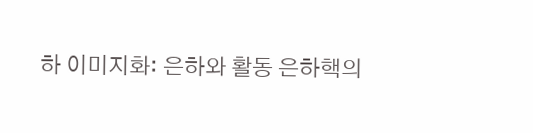하 이미지화: 은하와 활동 은하핵의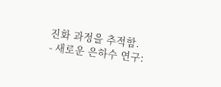진화 과정을 추적함.
- 새로운 은하수 연구: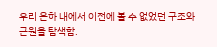우리 은하 내에서 이전에 볼 수 없었던 구조와 근원을 탐색함.